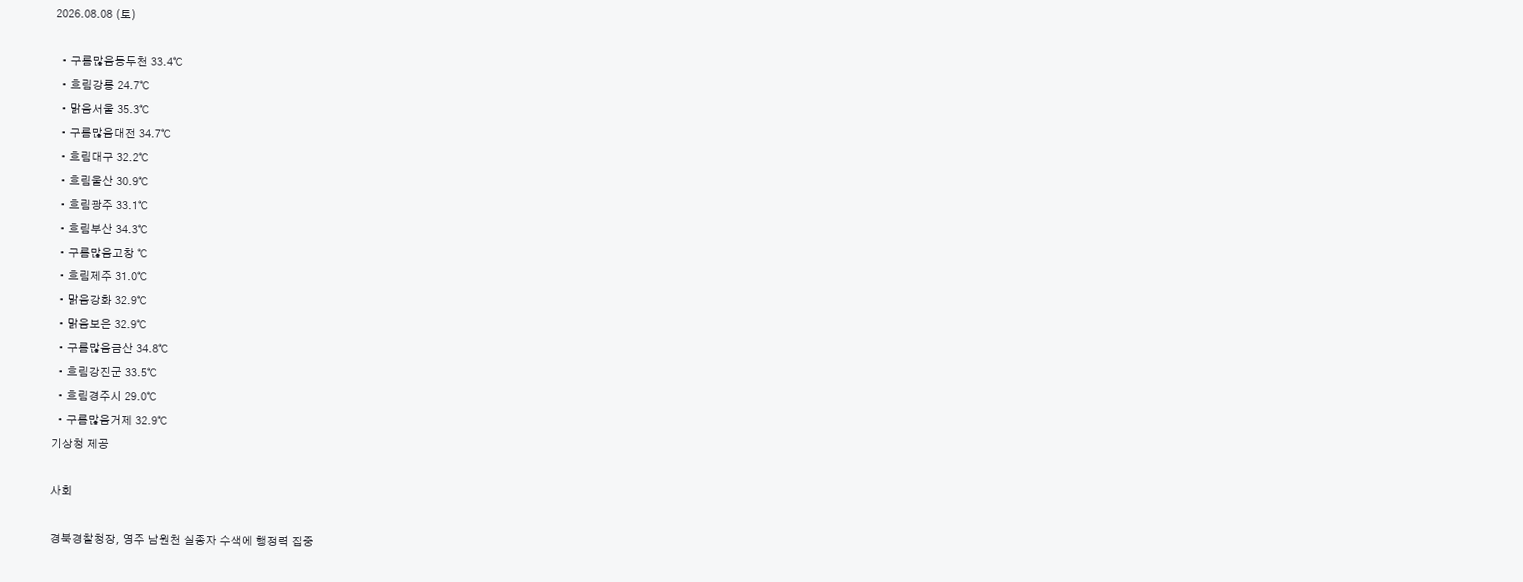2026.08.08 (토)

  • 구름많음동두천 33.4℃
  • 흐림강릉 24.7℃
  • 맑음서울 35.3℃
  • 구름많음대전 34.7℃
  • 흐림대구 32.2℃
  • 흐림울산 30.9℃
  • 흐림광주 33.1℃
  • 흐림부산 34.3℃
  • 구름많음고창 ℃
  • 흐림제주 31.0℃
  • 맑음강화 32.9℃
  • 맑음보은 32.9℃
  • 구름많음금산 34.8℃
  • 흐림강진군 33.5℃
  • 흐림경주시 29.0℃
  • 구름많음거제 32.9℃
기상청 제공

사회

경북경찰청장, 영주 남원천 실종자 수색에 행정력 집중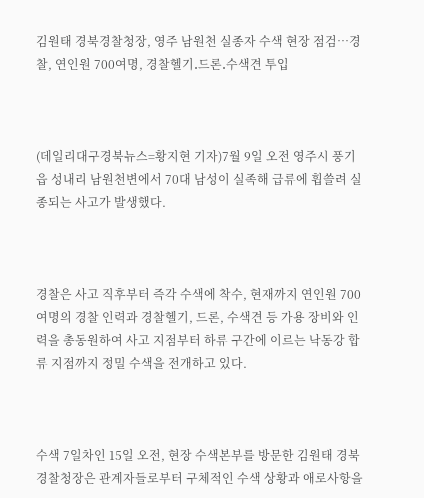김원태 경북경찰청장, 영주 남원천 실종자 수색 현장 점검…경찰, 연인원 700여명, 경찰헬기․드론․수색견 투입



(데일리대구경북뉴스=황지현 기자)7월 9일 오전 영주시 풍기읍 성내리 남원천변에서 70대 남성이 실족해 급류에 휩쓸려 실종되는 사고가 발생했다.



경찰은 사고 직후부터 즉각 수색에 착수, 현재까지 연인원 700여명의 경찰 인력과 경찰헬기, 드론, 수색견 등 가용 장비와 인력을 총동원하여 사고 지점부터 하류 구간에 이르는 낙동강 합류 지점까지 정밀 수색을 전개하고 있다.



수색 7일차인 15일 오전, 현장 수색본부를 방문한 김원태 경북경찰청장은 관계자들로부터 구체적인 수색 상황과 애로사항을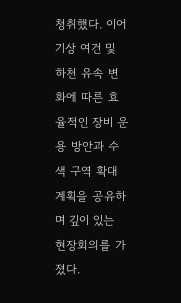청취했다. 이어 기상 여건 및 하천 유속 변화에 따른 효율적인 장비 운용 방안과 수색 구역 확대 계획을 공유하며 깊이 있는 현장회의를 가졌다.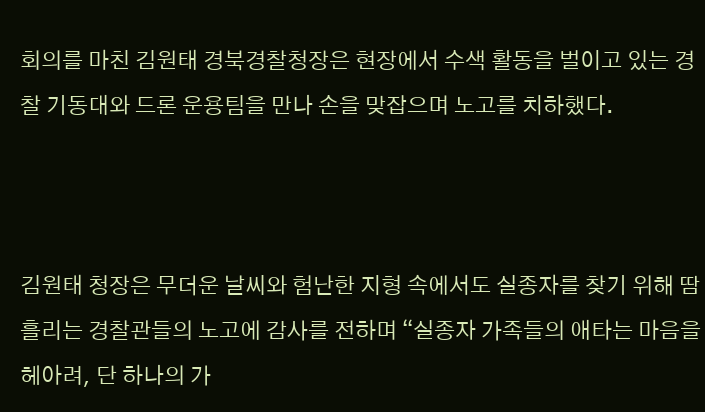회의를 마친 김원태 경북경찰청장은 현장에서 수색 활동을 벌이고 있는 경찰 기동대와 드론 운용팀을 만나 손을 맞잡으며 노고를 치하했다.



김원태 청장은 무더운 날씨와 험난한 지형 속에서도 실종자를 찾기 위해 땀 흘리는 경찰관들의 노고에 감사를 전하며 “실종자 가족들의 애타는 마음을 헤아려, 단 하나의 가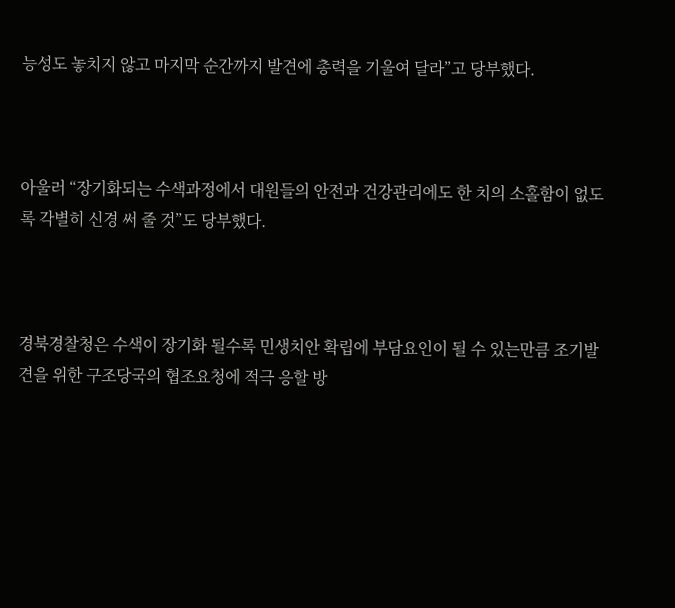능성도 놓치지 않고 마지막 순간까지 발견에 총력을 기울여 달라”고 당부했다.



아울러 “장기화되는 수색과정에서 대원들의 안전과 건강관리에도 한 치의 소홀함이 없도록 각별히 신경 써 줄 것”도 당부했다.



경북경찰청은 수색이 장기화 될수록 민생치안 확립에 부담요인이 될 수 있는만큼 조기발견을 위한 구조당국의 협조요청에 적극 응할 방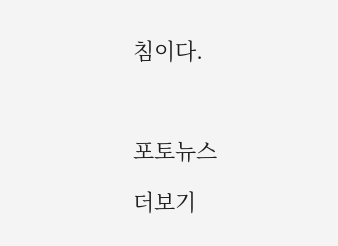침이다.



포토뉴스

더보기